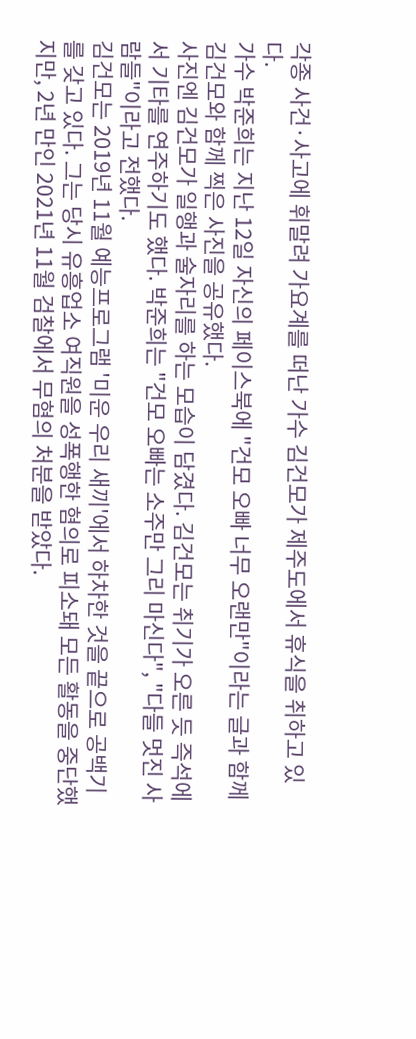각종 사건·사고에 휘말려 가요계를 떠난 가수 김건모가 제주도에서 휴식을 취하고 있다.
가수 박준희는 지난 12일 자신의 페이스북에 "건모 오빠 너무 오랜만"이라는 글과 함께 김건모와 함께 찍은 사진을 공유했다.
사진엔 김건모가 일행과 술자리를 하는 모습이 담겼다. 김건모는 취기가 오른 듯 즉석에서 기타를 연주하기도 했다. 박준희는 "건모 오빠는 소주만 그리 마신다", "다들 멋진 사람들"이라고 전했다.
김건모는 2019년 11월 예능프로그램 '미운 우리 새끼'에서 하차한 것을 끝으로 공백기를 갖고 있다. 그는 당시 유흥업소 여직원을 성폭행한 혐의로 피소돼 모든 활동을 중단했지만, 2년 만인 2021년 11월 검찰에서 무혐의 처분을 받았다.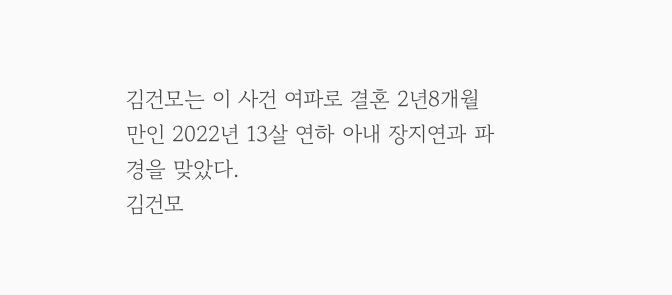김건모는 이 사건 여파로 결혼 2년8개월 만인 2022년 13살 연하 아내 장지연과 파경을 맞았다.
김건모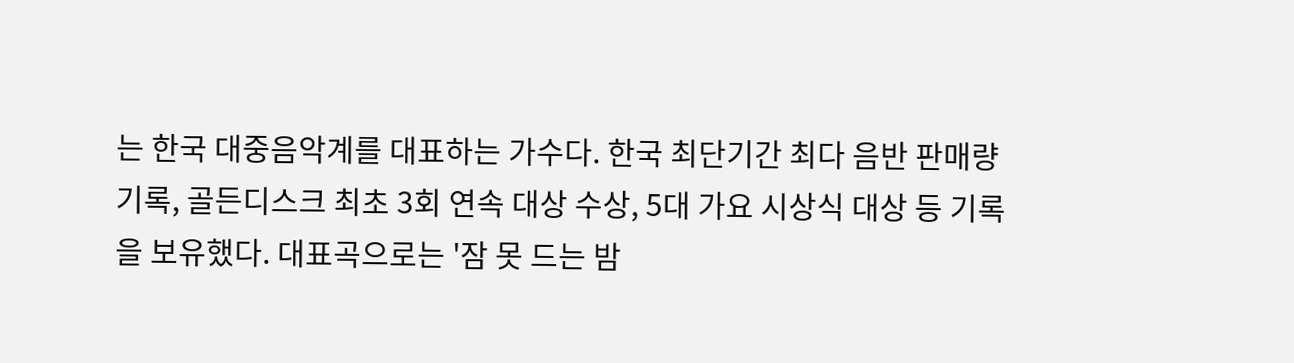는 한국 대중음악계를 대표하는 가수다. 한국 최단기간 최다 음반 판매량 기록, 골든디스크 최초 3회 연속 대상 수상, 5대 가요 시상식 대상 등 기록을 보유했다. 대표곡으로는 '잠 못 드는 밤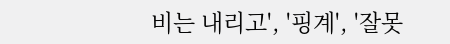비는 내리고', '핑계', '잘못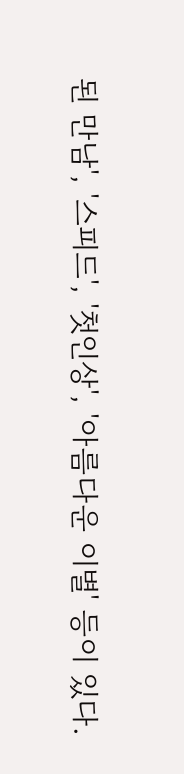된 만남', '스피드', '첫인상', '아름다운 이별' 등이 있다.